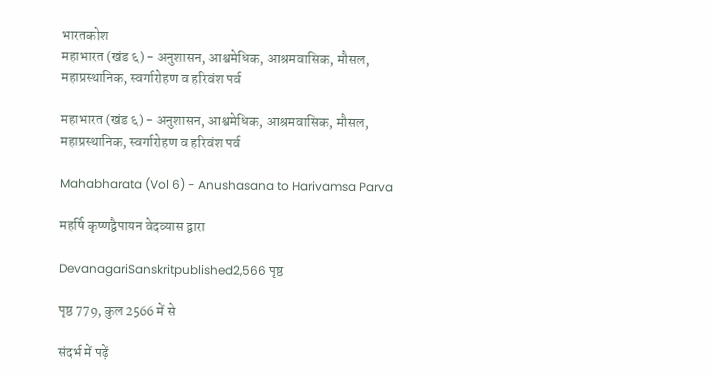भारतकोश
महाभारत (खंड ६) - अनुशासन, आश्वमेधिक, आश्रमवासिक, मौसल, महाप्रस्थानिक, स्वर्गारोहण व हरिवंश पर्व

महाभारत (खंड ६) - अनुशासन, आश्वमेधिक, आश्रमवासिक, मौसल, महाप्रस्थानिक, स्वर्गारोहण व हरिवंश पर्व

Mahabharata (Vol 6) - Anushasana to Harivamsa Parva

महर्षि कृष्णद्वैपायन वेदव्यास द्वारा

DevanagariSanskritpublished2,566 पृष्ठ

पृष्ठ 779, कुल 2566 में से

संदर्भ में पढ़ें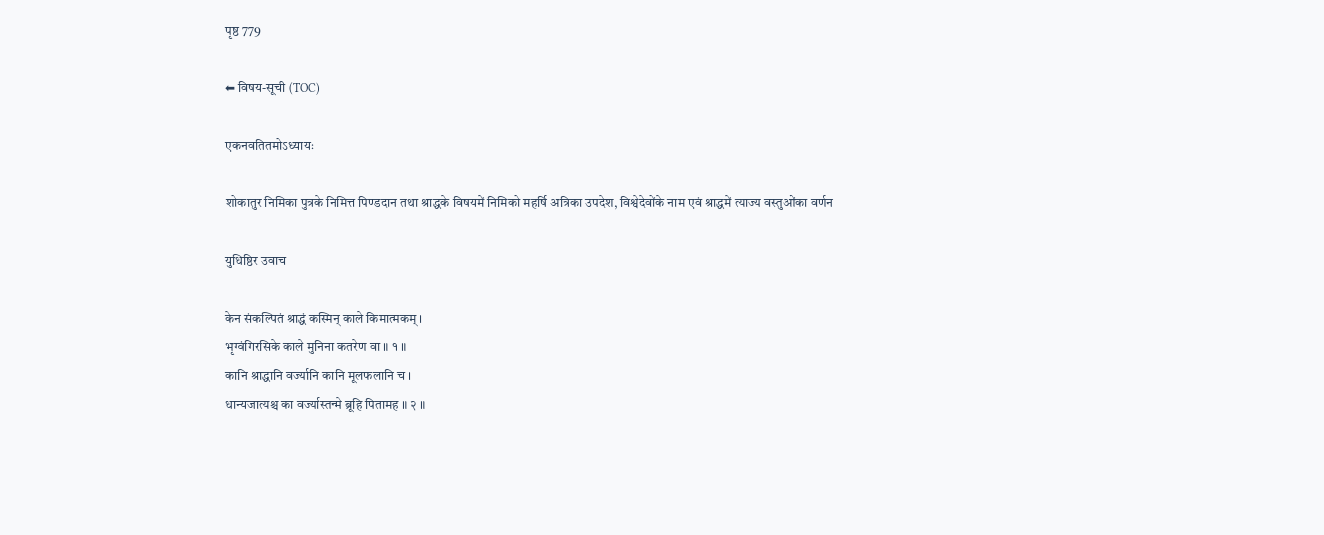पृष्ठ 779

⬅ विषय-सूची (TOC)

एकनवतितमोऽध्यायः

शोकातुर निमिका पुत्रके निमित्त पिण्डदान तथा श्राद्धके विषयमें निमिको महर्षि अत्रिका उपदेश, विश्वेदेवोंके नाम एवं श्राद्धमें त्याज्य वस्तुओंका वर्णन

युधिष्ठिर उवाच

केन संकल्पितं श्राद्धं कस्मिन् काले किमात्मकम् ।
भृग्वंगिरसिके काले मुनिना कतरेण वा ॥ १ ॥
कानि श्राद्धानि वर्ज्यानि कानि मूलफलानि च ।
धान्यजात्यश्च का वर्ज्यास्तन्मे ब्रूहि पितामह ॥ २ ॥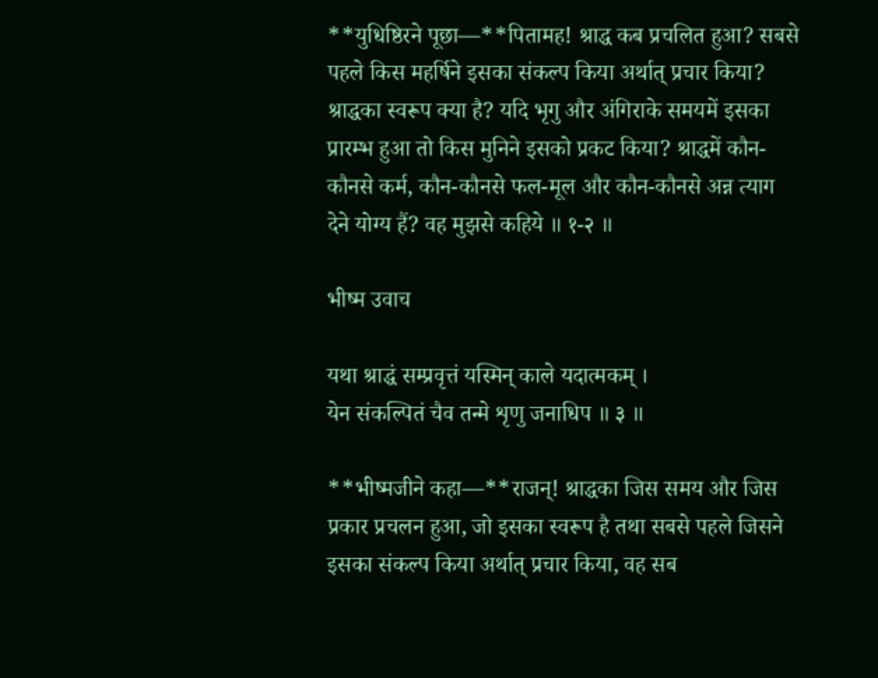**युधिष्ठिरने पूछा—**पितामह! श्राद्ध कब प्रचलित हुआ? सबसे पहले किस महर्षिने इसका संकल्प किया अर्थात् प्रचार किया? श्राद्धका स्वरूप क्या है? यदि भृगु और अंगिराके समयमें इसका प्रारम्भ हुआ तो किस मुनिने इसको प्रकट किया? श्राद्धमें कौन-कौनसे कर्म, कौन-कौनसे फल-मूल और कौन-कौनसे अन्न त्याग देने योग्य हैं? वह मुझसे कहिये ॥ १-२ ॥

भीष्म उवाच

यथा श्राद्धं सम्प्रवृत्तं यस्मिन् काले यदात्मकम् ।
येन संकल्पितं चैव तन्मे शृणु जनाधिप ॥ ३ ॥

**भीष्मजीने कहा—**राजन्! श्राद्धका जिस समय और जिस प्रकार प्रचलन हुआ, जो इसका स्वरूप है तथा सबसे पहले जिसने इसका संकल्प किया अर्थात् प्रचार किया, वह सब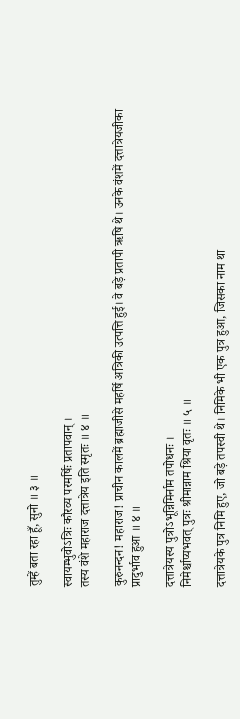तुम्हें बता रहा हूँ, सुनो ॥ ३ ॥

स्वायम्भुवोऽत्रिः कौरव्य परमर्षिः प्रतापवान् ।
तस्य वंशे महाराज दत्तात्रेय इति स्मृतः ॥ ४ ॥

कुरुनन्दन! महाराज! प्राचीन कालमें ब्रह्माजीसे महर्षि अत्रिकी उत्पत्ति हुई। वे बड़े प्रतापी ऋषि थे। उनके वंशमें दत्तात्रेयजीका प्रादुर्भाव हुआ ॥ ४ ॥

दत्तात्रेयस्य पुत्रोऽभून्निमिर्नाम तपोधनः ।
निमेर्श्चाप्यभवत् पुत्रः श्रीमान्नाम श्रिया वृतः ॥ ५ ॥

दत्तात्रेयके पुत्र निमि हुए, जो बड़े तपस्वी थे। निमिके भी एक पुत्र हुआ, जिसका नाम था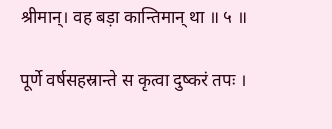श्रीमान्। वह बड़ा कान्तिमान् था ॥ ५ ॥

पूर्णे वर्षसहस्रान्ते स कृत्वा दुष्करं तपः ।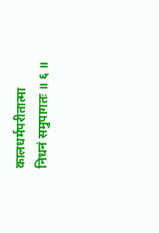कालधर्मपरीतात्मा निधनं समुपागतः ॥ ६ ॥